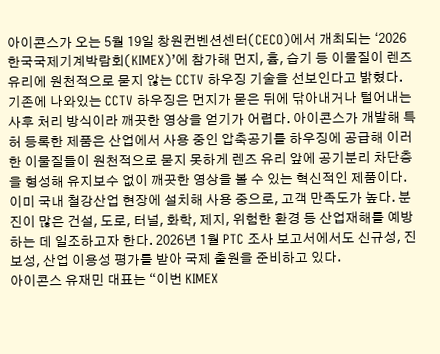아이콘스가 오는 5월 19일 창원컨벤션센터(CECO)에서 개최되는 ‘2026 한국국제기계박람회(KIMEX)’에 참가해 먼지, 흄, 습기 등 이물질이 렌즈 유리에 원천적으로 묻지 않는 CCTV 하우징 기술을 선보인다고 밝혔다.
기존에 나와있는 CCTV 하우징은 먼지가 묻은 뒤에 닦아내거나 털어내는 사후 처리 방식이라 깨끗한 영상을 얻기가 어렵다. 아이콘스가 개발해 특허 등록한 제품은 산업에서 사용 중인 압축공기를 하우징에 공급해 이러한 이물질들이 원천적으로 묻지 못하게 렌즈 유리 앞에 공기분리 차단층을 형성해 유지보수 없이 깨끗한 영상을 볼 수 있는 혁신적인 제품이다. 이미 국내 철강산업 현장에 설치해 사용 중으로, 고객 만족도가 높다. 분진이 많은 건설, 도로, 터널, 화학, 제지, 위험한 환경 등 산업재해를 예방하는 데 일조하고자 한다. 2026년 1월 PTC 조사 보고서에서도 신규성, 진보성, 산업 이용성 평가를 받아 국제 출원을 준비하고 있다.
아이콘스 유재민 대표는 “이번 KIMEX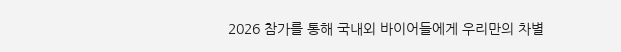2026 참가를 통해 국내외 바이어들에게 우리만의 차별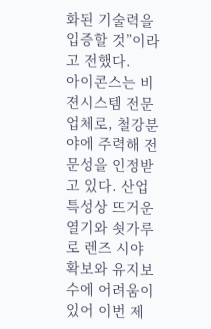화된 기술력을 입증할 것”이라고 전했다.
아이콘스는 비젼시스템 전문업체로, 철강분야에 주력해 전문성을 인정받고 있다. 산업 특성상 뜨거운 열기와 쇳가루로 렌즈 시야 확보와 유지보수에 어려움이 있어 이번 제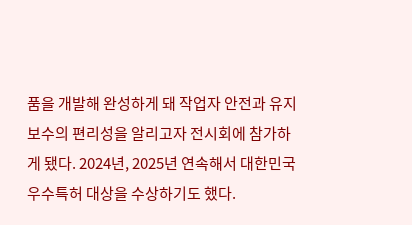품을 개발해 완성하게 돼 작업자 안전과 유지보수의 편리성을 알리고자 전시회에 참가하게 됐다. 2024년, 2025년 연속해서 대한민국 우수특허 대상을 수상하기도 했다.